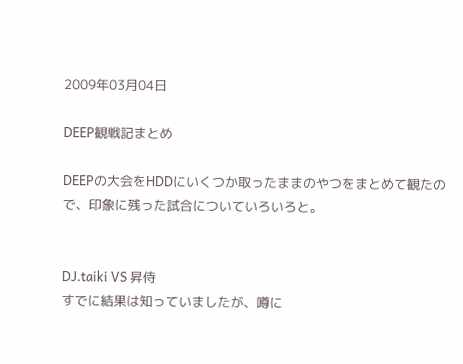2009年03月04日

DEEP観戦記まとめ

DEEPの大会をHDDにいくつか取ったままのやつをまとめて観たので、印象に残った試合についていろいろと。


DJ.taiki VS 昇侍
すでに結果は知っていましたが、噂に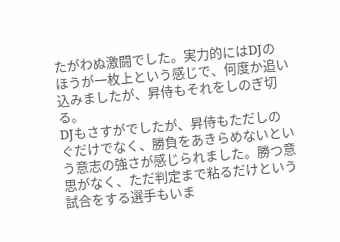たがわぬ激闘でした。実力的にはDJのほうが一枚上という感じで、何度か追い込みましたが、昇侍もそれをしのぎ切る。
DJもさすがでしたが、昇侍もただしのぐだけでなく、勝負をあきらめないという意志の強さが感じられました。勝つ意思がなく、ただ判定まで粘るだけという試合をする選手もいま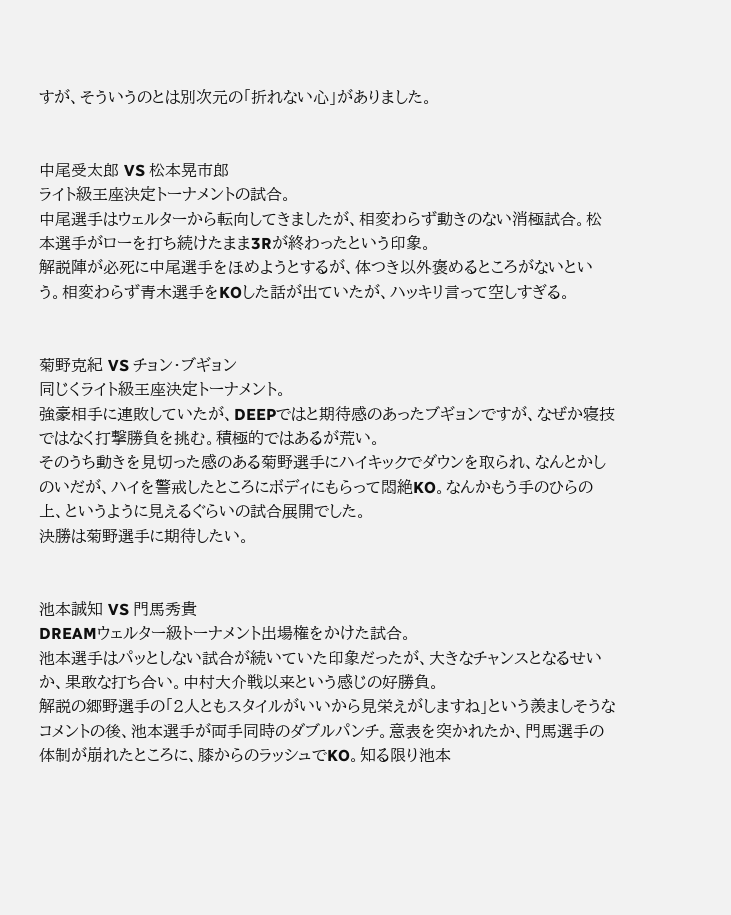すが、そういうのとは別次元の「折れない心」がありました。


中尾受太郎 VS 松本晃市郎
ライト級王座決定トーナメントの試合。
中尾選手はウェルターから転向してきましたが、相変わらず動きのない消極試合。松本選手がローを打ち続けたまま3Rが終わったという印象。
解説陣が必死に中尾選手をほめようとするが、体つき以外褒めるところがないという。相変わらず青木選手をKOした話が出ていたが、ハッキリ言って空しすぎる。


菊野克紀 VS チョン・ブギョン
同じくライト級王座決定トーナメント。
強豪相手に連敗していたが、DEEPではと期待感のあったブギョンですが、なぜか寝技ではなく打撃勝負を挑む。積極的ではあるが荒い。
そのうち動きを見切った感のある菊野選手にハイキックでダウンを取られ、なんとかしのいだが、ハイを警戒したところにボディにもらって悶絶KO。なんかもう手のひらの上、というように見えるぐらいの試合展開でした。
決勝は菊野選手に期待したい。


池本誠知 VS 門馬秀貴
DREAMウェルター級トーナメント出場権をかけた試合。
池本選手はパッとしない試合が続いていた印象だったが、大きなチャンスとなるせいか、果敢な打ち合い。中村大介戦以来という感じの好勝負。
解説の郷野選手の「2人ともスタイルがいいから見栄えがしますね」という羨ましそうなコメントの後、池本選手が両手同時のダブルパンチ。意表を突かれたか、門馬選手の体制が崩れたところに、膝からのラッシュでKO。知る限り池本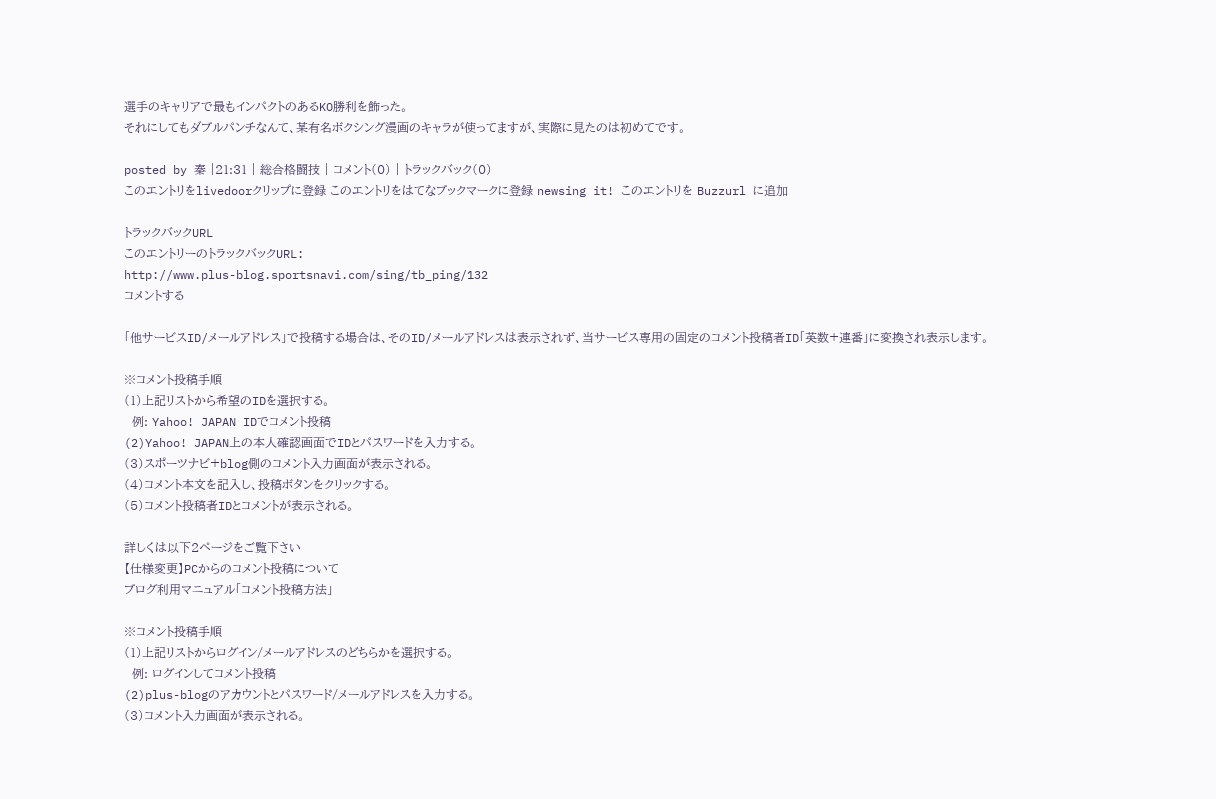選手のキャリアで最もインパクトのあるKO勝利を飾った。
それにしてもダブルパンチなんて、某有名ボクシング漫画のキャラが使ってますが、実際に見たのは初めてです。

posted by 秦 |21:31 | 総合格闘技 | コメント(0) | トラックバック(0)
このエントリをlivedoorクリップに登録 このエントリをはてなブックマークに登録 newsing it! このエントリを Buzzurl に追加

トラックバックURL
このエントリーのトラックバックURL:
http://www.plus-blog.sportsnavi.com/sing/tb_ping/132
コメントする

「他サービスID/メールアドレス」で投稿する場合は、そのID/メールアドレスは表示されず、当サービス専用の固定のコメント投稿者ID「英数+連番」に変換され表示します。

※コメント投稿手順
(1)上記リストから希望のIDを選択する。
  例: Yahoo! JAPAN IDでコメント投稿
(2)Yahoo! JAPAN上の本人確認画面でIDとパスワードを入力する。
(3)スポーツナビ+blog側のコメント入力画面が表示される。
(4)コメント本文を記入し、投稿ボタンをクリックする。
(5)コメント投稿者IDとコメントが表示される。

詳しくは以下2ページをご覧下さい
【仕様変更】PCからのコメント投稿について
ブログ利用マニュアル「コメント投稿方法」

※コメント投稿手順
(1)上記リストからログイン/メールアドレスのどちらかを選択する。
  例: ログインしてコメント投稿
(2)plus-blogのアカウントとパスワード/メールアドレスを入力する。
(3)コメント入力画面が表示される。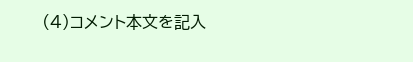(4)コメント本文を記入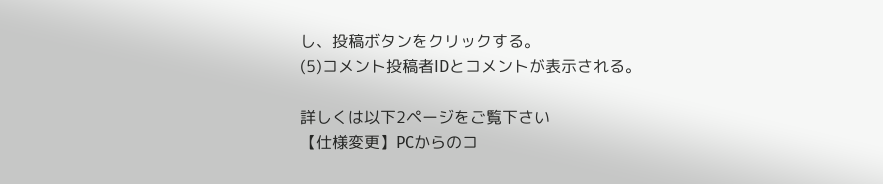し、投稿ボタンをクリックする。
(5)コメント投稿者IDとコメントが表示される。

詳しくは以下2ページをご覧下さい
【仕様変更】PCからのコ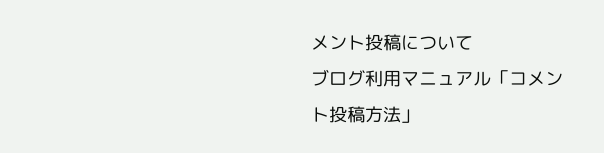メント投稿について
ブログ利用マニュアル「コメント投稿方法」